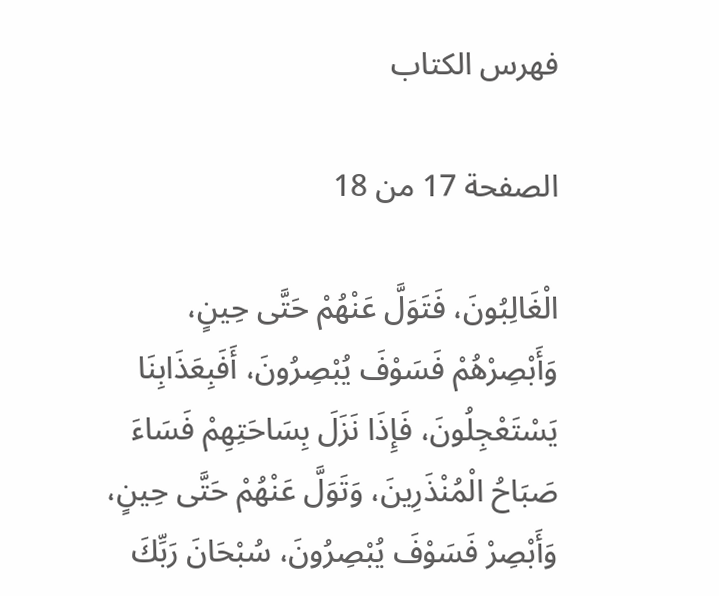فهرس الكتاب

الصفحة 17 من 18

الْغَالِبُونَ، فَتَوَلَّ عَنْهُمْ حَتَّى حِينٍ، وَأَبْصِرْهُمْ فَسَوْفَ يُبْصِرُونَ، أَفَبِعَذَابِنَا يَسْتَعْجِلُونَ، فَإِذَا نَزَلَ بِسَاحَتِهِمْ فَسَاءَ صَبَاحُ الْمُنْذَرِينَ، وَتَوَلَّ عَنْهُمْ حَتَّى حِينٍ، وَأَبْصِرْ فَسَوْفَ يُبْصِرُونَ، سُبْحَانَ رَبِّكَ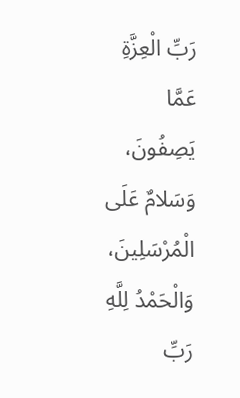رَبِّ الْعِزَّةِ عَمَّا يَصِفُونَ، وَسَلامٌ عَلَى الْمُرْسَلِينَ، وَالْحَمْدُ لِلَّهِ رَبِّ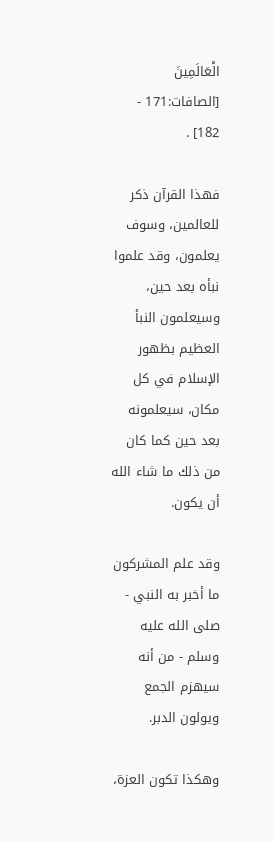الْعَالَمِينَ [الصافات:171 - 182] .

فهذا القرآن ذكر للعالمين، وسوف يعلمون، وقد علموا نبأه بعد حين، وسيعلمون النبأ العظيم بظهور الإسلام في كل مكان، سيعلمونه بعد حين كما كان من ذلك ما شاء الله أن يكون.

وقد علم المشركون ما أخبر به النبي - صلى الله عليه وسلم - من أنه سيهزم الجمع ويولون الدبر.

وهكذا تكون العزة،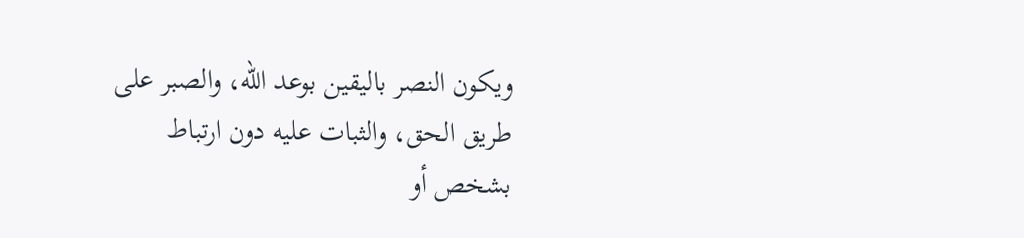ويكون النصر باليقين بوعد الله، والصبر على طريق الحق، والثبات عليه دون ارتباط بشخص أو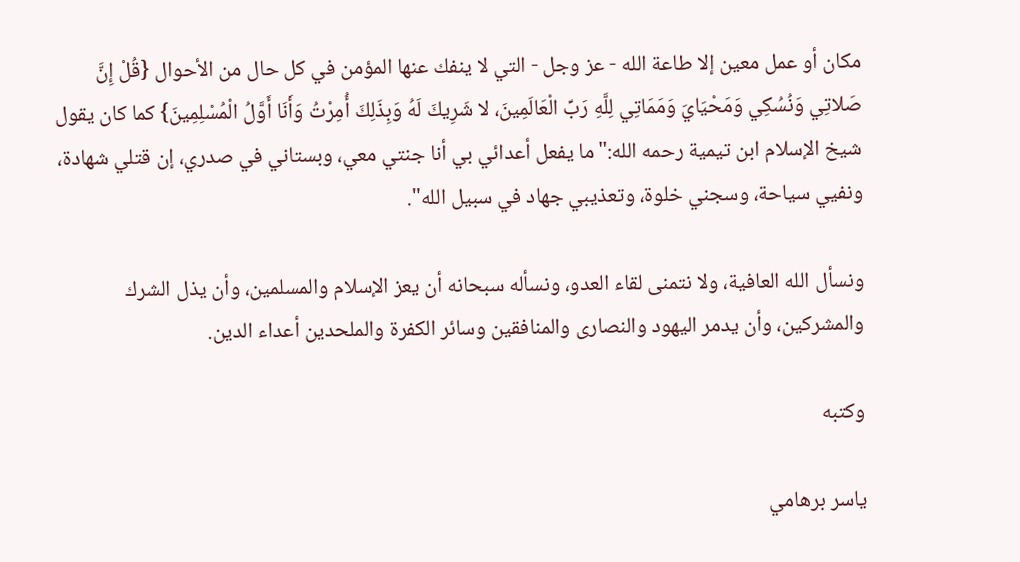مكان أو عمل معين إلا طاعة الله - عز وجل - التي لا ينفك عنها المؤمن في كل حال من الأحوال {قُلْ إِنَّ صَلاتِي وَنُسُكِي وَمَحْيَايَ وَمَمَاتِي لِلَّهِ رَبِّ الْعَالَمِينَ، لا شَرِيكَ لَهُ وَبِذَلِكَ أُمِرْتُ وَأَنَا أَوَّلُ الْمُسْلِمِينَ} كما كان يقول شيخ الإسلام ابن تيمية رحمه الله:"ما يفعل أعدائي بي أنا جنتي معي، وبستاني في صدري، إن قتلي شهادة، ونفيي سياحة، وسجني خلوة، وتعذيبي جهاد في سبيل الله".

ونسأل الله العافية، ولا نتمنى لقاء العدو، ونسأله سبحانه أن يعز الإسلام والمسلمين، وأن يذل الشرك والمشركين، وأن يدمر اليهود والنصارى والمنافقين وسائر الكفرة والملحدين أعداء الدين.

وكتبه

ياسر برهامي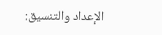الإعداد والتنسيق: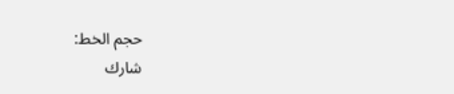حجم الخط:
شارك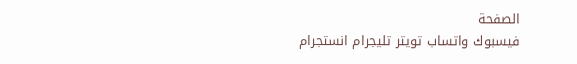الصفحة
فيسبوك واتساب تويتر تليجرام انستجرام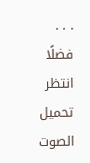. . .
فضلًا انتظر تحميل الصوت